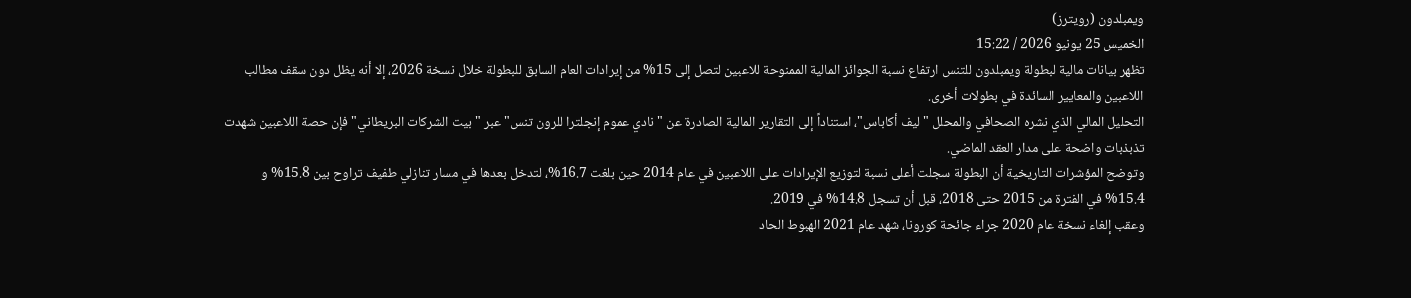ويمبلدون (رويترز)
الخميس 25 يونيو 2026 / 15:22
تظهر بيانات مالية لبطولة ويمبلدون للتنس ارتفاع نسبة الجوائز المالية الممنوحة للاعبين لتصل إلى 15% من إيرادات العام السابق للبطولة خلال نسخة 2026، إلا أنه يظل دون سقف مطالب اللاعبين والمعايير السائدة في بطولات أخرى.
التحليل المالي الذي نشره الصحافي والمحلل "ليف أكاباس"، استناداً إلى التقارير المالية الصادرة عن "نادي عموم إنجلترا للرون تنس" عبر "بيت الشركات البريطاني" فإن حصة اللاعبين شهدت تذبذبات واضحة على مدار العقد الماضي.
وتوضح المؤشرات التاريخية أن البطولة سجلت أعلى نسبة لتوزيع الإيرادات على اللاعبين في عام 2014 حين بلغت 16.7%، لتدخل بعدها في مسار تنازلي طفيف تراوح بين 15.8% و 15.4% في الفترة من 2015 حتى 2018، قبل أن تسجل 14.8% في 2019.
وعقب إلغاء نسخة عام 2020 جراء جائحة كورونا، شهد عام 2021 الهبوط الحاد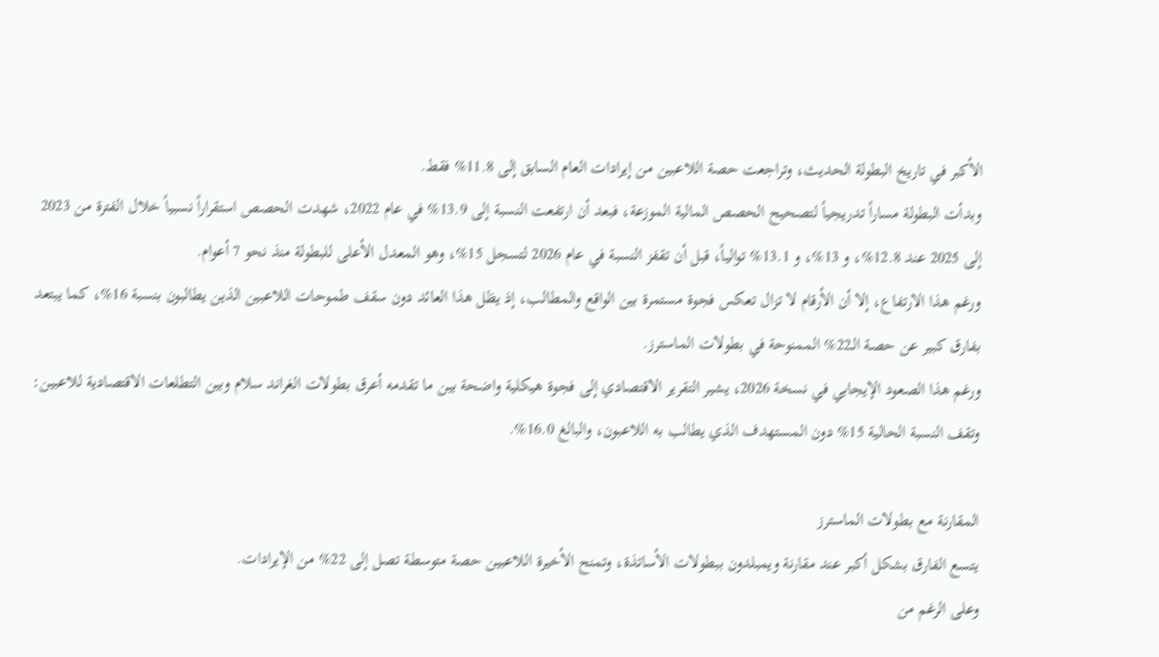الأكبر في تاريخ البطولة الحديث، وتراجعت حصة اللاعبين من إيرادات العام السابق إلى 11.8% فقط.
وبدأت البطولة مساراً تدريجياً لتصحيح الحصص المالية الموزعة، فبعد أن ارتفعت النسبة إلى 13.9% في عام 2022، شهدت الحصص استقراراً نسبياً خلال الفترة من 2023 إلى 2025 عند 12.8%، و 13%، و 13.1% توالياً، قبل أن تقفز النسبة في عام 2026 لتسجل 15%، وهو المعدل الأعلى للبطولة منذ نحو 7 أعوام.
ورغم هذا الارتفاع، إلا أن الأرقام لا تزال تعكس فجوة مستمرة بين الواقع والمطالب، إذ يظل هذا العائد دون سقف طموحات اللاعبين الذين يطالبون بنسبة 16%، كما يبتعد بفارق كبير عن حصة الـ22% الممنوحة في بطولات الماسترز.
ورغم هذا الصعود الإيجابي في نسخة 2026، يشير التقرير الاقتصادي إلى فجوة هيكلية واضحة بين ما تقدمه أعرق بطولات الغراند سلام وبين التطلعات الاقتصادية للاعبين:
وتقف النسبة الحالية 15% دون المستهدف الذي يطالب به اللاعبون، والبالغ 16.0%.

المقارنة مع بطولات الماسترز
يتسع الفارق بشكل أكبر عند مقارنة ويمبلدون ببطولات الأساتذة، وتمنح الأخيرة اللاعبين حصة متوسطة تصل إلى 22% من الإيرادات.
وعلى الرغم من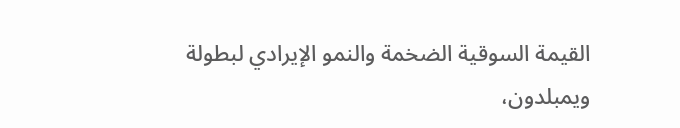القيمة السوقية الضخمة والنمو الإيرادي لبطولة ويمبلدون،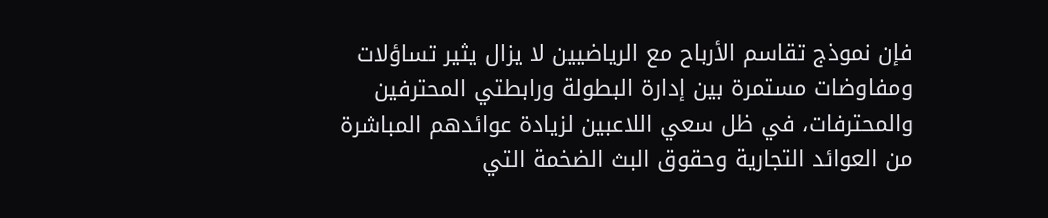فإن نموذج تقاسم الأرباح مع الرياضيين لا يزال يثير تساؤلات ومفاوضات مستمرة بين إدارة البطولة ورابطتي المحترفين والمحترفات، في ظل سعي اللاعبين لزيادة عوائدهم المباشرة من العوائد التجارية وحقوق البث الضخمة التي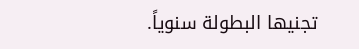تجنيها البطولة سنوياً.